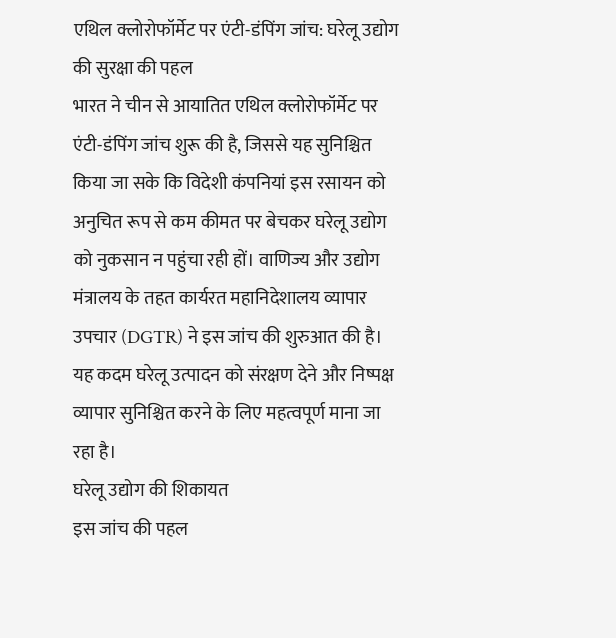एथिल क्लोरोफॉर्मेट पर एंटी-डंपिंग जांच: घरेलू उद्योग की सुरक्षा की पहल
भारत ने चीन से आयातित एथिल क्लोरोफॉर्मेट पर एंटी-डंपिंग जांच शुरू की है, जिससे यह सुनिश्चित किया जा सके कि विदेशी कंपनियां इस रसायन को अनुचित रूप से कम कीमत पर बेचकर घरेलू उद्योग को नुकसान न पहुंचा रही हों। वाणिज्य और उद्योग मंत्रालय के तहत कार्यरत महानिदेशालय व्यापार उपचार (DGTR) ने इस जांच की शुरुआत की है। यह कदम घरेलू उत्पादन को संरक्षण देने और निष्पक्ष व्यापार सुनिश्चित करने के लिए महत्वपूर्ण माना जा रहा है।
घरेलू उद्योग की शिकायत
इस जांच की पहल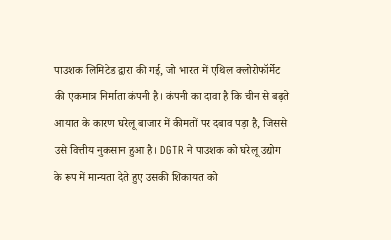पाउशक लिमिटेड द्वारा की गई, जो भारत में एथिल क्लोरोफॉर्मेट की एकमात्र निर्माता कंपनी है। कंपनी का दावा है कि चीन से बढ़ते आयात के कारण घरेलू बाजार में कीमतों पर दबाव पड़ा है, जिससे उसे वित्तीय नुकसान हुआ है। DGTR ने पाउशक को घरेलू उद्योग के रूप में मान्यता देते हुए उसकी शिकायत को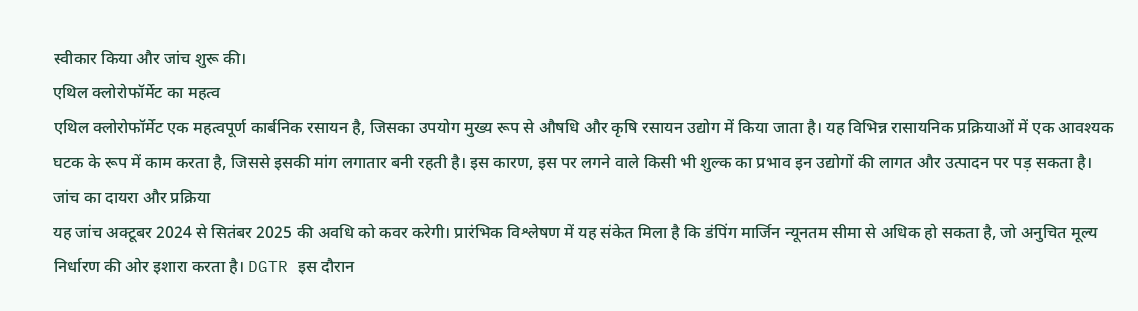स्वीकार किया और जांच शुरू की।
एथिल क्लोरोफॉर्मेट का महत्व
एथिल क्लोरोफॉर्मेट एक महत्वपूर्ण कार्बनिक रसायन है, जिसका उपयोग मुख्य रूप से औषधि और कृषि रसायन उद्योग में किया जाता है। यह विभिन्न रासायनिक प्रक्रियाओं में एक आवश्यक घटक के रूप में काम करता है, जिससे इसकी मांग लगातार बनी रहती है। इस कारण, इस पर लगने वाले किसी भी शुल्क का प्रभाव इन उद्योगों की लागत और उत्पादन पर पड़ सकता है।
जांच का दायरा और प्रक्रिया
यह जांच अक्टूबर 2024 से सितंबर 2025 की अवधि को कवर करेगी। प्रारंभिक विश्लेषण में यह संकेत मिला है कि डंपिंग मार्जिन न्यूनतम सीमा से अधिक हो सकता है, जो अनुचित मूल्य निर्धारण की ओर इशारा करता है। DGTR इस दौरान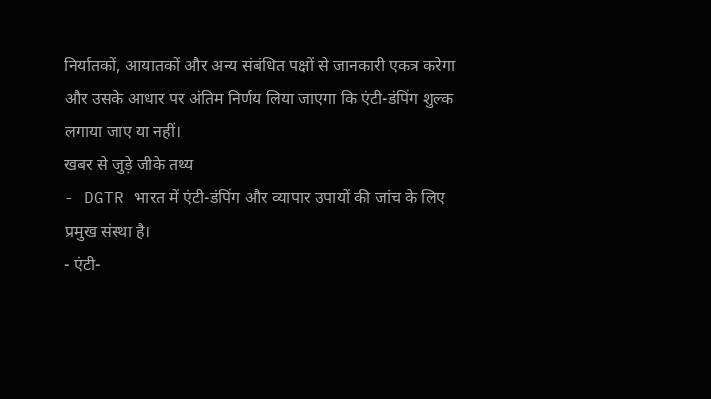निर्यातकों, आयातकों और अन्य संबंधित पक्षों से जानकारी एकत्र करेगा और उसके आधार पर अंतिम निर्णय लिया जाएगा कि एंटी-डंपिंग शुल्क लगाया जाए या नहीं।
खबर से जुड़े जीके तथ्य
- DGTR भारत में एंटी-डंपिंग और व्यापार उपायों की जांच के लिए प्रमुख संस्था है।
- एंटी-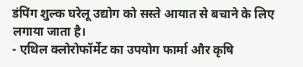डंपिंग शुल्क घरेलू उद्योग को सस्ते आयात से बचाने के लिए लगाया जाता है।
- एथिल क्लोरोफॉर्मेट का उपयोग फार्मा और कृषि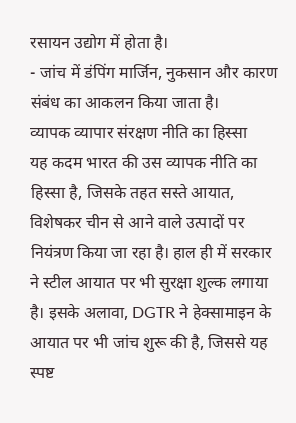रसायन उद्योग में होता है।
- जांच में डंपिंग मार्जिन, नुकसान और कारण संबंध का आकलन किया जाता है।
व्यापक व्यापार संरक्षण नीति का हिस्सा
यह कदम भारत की उस व्यापक नीति का हिस्सा है, जिसके तहत सस्ते आयात, विशेषकर चीन से आने वाले उत्पादों पर नियंत्रण किया जा रहा है। हाल ही में सरकार ने स्टील आयात पर भी सुरक्षा शुल्क लगाया है। इसके अलावा, DGTR ने हेक्सामाइन के आयात पर भी जांच शुरू की है, जिससे यह स्पष्ट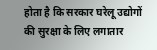होता है कि सरकार घरेलू उद्योगों की सुरक्षा के लिए लगातार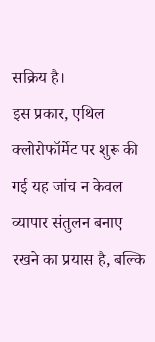सक्रिय है।
इस प्रकार, एथिल क्लोरोफॉर्मेट पर शुरू की गई यह जांच न केवल व्यापार संतुलन बनाए रखने का प्रयास है, बल्कि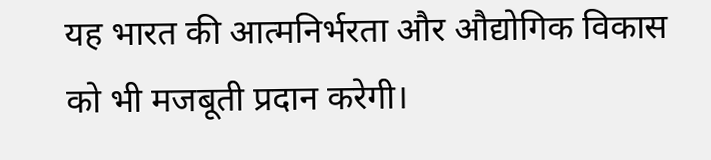यह भारत की आत्मनिर्भरता और औद्योगिक विकास को भी मजबूती प्रदान करेगी।